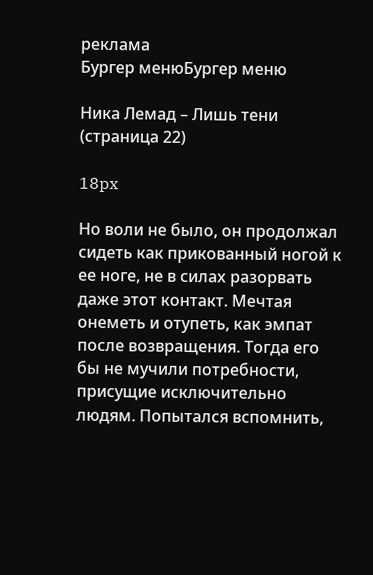реклама
Бургер менюБургер меню

Ника Лемад – Лишь тени (страница 22)

18px

Но воли не было, он продолжал сидеть как прикованный ногой к ее ноге, не в силах разорвать даже этот контакт. Мечтая онеметь и отупеть, как эмпат после возвращения. Тогда его бы не мучили потребности, присущие исключительно людям. Попытался вспомнить,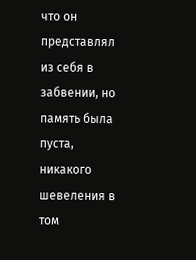что он представлял из себя в забвении, но память была пуста, никакого шевеления в том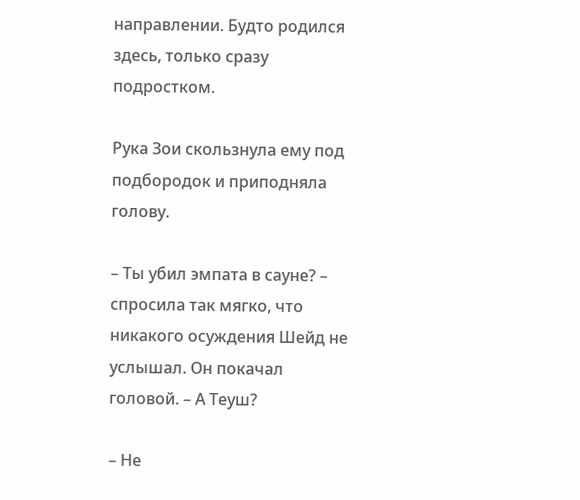направлении. Будто родился здесь, только сразу подростком.

Рука Зои скользнула ему под подбородок и приподняла голову.

– Ты убил эмпата в сауне? – спросила так мягко, что никакого осуждения Шейд не услышал. Он покачал головой. – А Теуш?

– Не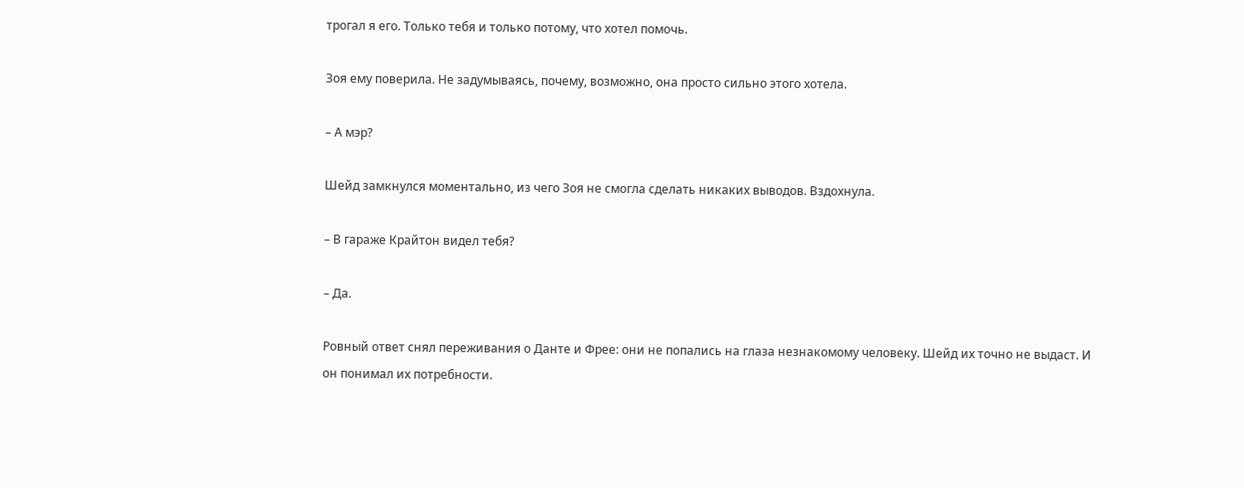трогал я его. Только тебя и только потому, что хотел помочь.

Зоя ему поверила. Не задумываясь, почему, возможно, она просто сильно этого хотела.

– А мэр?

Шейд замкнулся моментально, из чего Зоя не смогла сделать никаких выводов. Вздохнула.

– В гараже Крайтон видел тебя?

– Да.

Ровный ответ снял переживания о Данте и Фрее: они не попались на глаза незнакомому человеку. Шейд их точно не выдаст. И он понимал их потребности.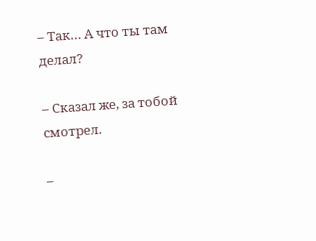– Так… А что ты там делал?

– Сказал же, за тобой смотрел.

–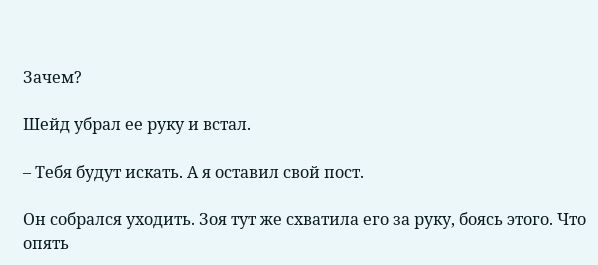Зачем?

Шейд убрал ее руку и встал.

– Тебя будут искать. А я оставил свой пост.

Он собрался уходить. Зоя тут же схватила его за руку, боясь этого. Что опять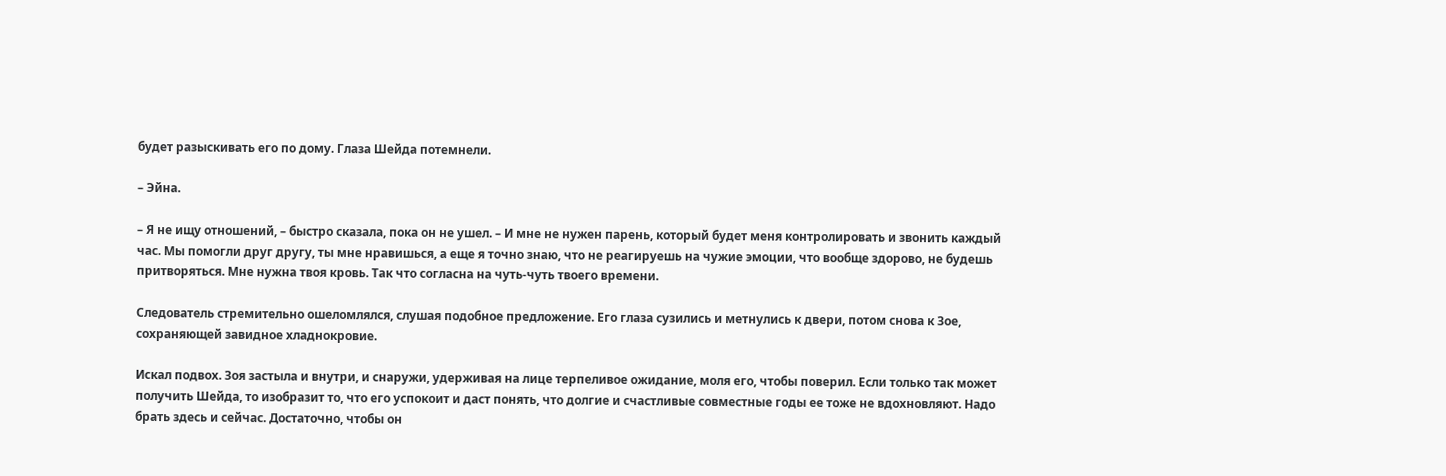будет разыскивать его по дому. Глаза Шейда потемнели.

– Эйна.

– Я не ищу отношений, – быстро сказала, пока он не ушел. – И мне не нужен парень, который будет меня контролировать и звонить каждый час. Мы помогли друг другу, ты мне нравишься, а еще я точно знаю, что не реагируешь на чужие эмоции, что вообще здорово, не будешь притворяться. Мне нужна твоя кровь. Так что согласна на чуть-чуть твоего времени.

Следователь стремительно ошеломлялся, слушая подобное предложение. Его глаза сузились и метнулись к двери, потом снова к Зое, сохраняющей завидное хладнокровие.

Искал подвох. Зоя застыла и внутри, и снаружи, удерживая на лице терпеливое ожидание, моля его, чтобы поверил. Если только так может получить Шейда, то изобразит то, что его успокоит и даст понять, что долгие и счастливые совместные годы ее тоже не вдохновляют. Надо брать здесь и сейчас. Достаточно, чтобы он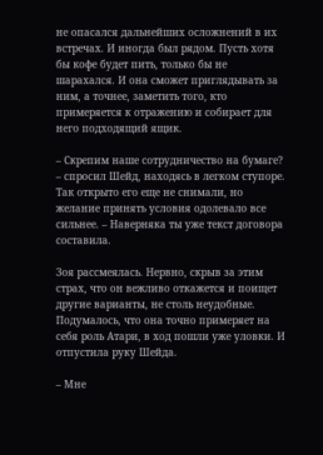не опасался дальнейших осложнений в их встречах. И иногда был рядом. Пусть хотя бы кофе будет пить, только бы не шарахался. И она сможет приглядывать за ним, а точнее, заметить того, кто примеряется к отражению и собирает для него подходящий ящик.

– Скрепим наше сотрудничество на бумаге? – спросил Шейд, находясь в легком ступоре. Так открыто его еще не снимали, но желание принять условия одолевало все сильнее. – Наверняка ты уже текст договора составила.

Зоя рассмеялась. Нервно, скрыв за этим страх, что он вежливо откажется и поищет другие варианты, не столь неудобные. Подумалось, что она точно примеряет на себя роль Атари, в ход пошли уже уловки. И отпустила руку Шейда.

– Мне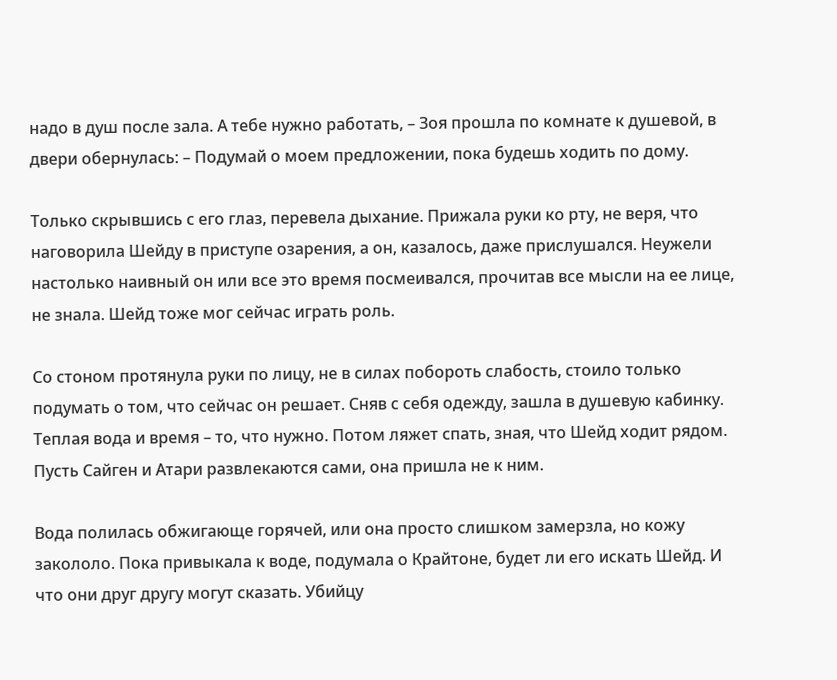надо в душ после зала. А тебе нужно работать, – Зоя прошла по комнате к душевой, в двери обернулась: – Подумай о моем предложении, пока будешь ходить по дому.

Только скрывшись с его глаз, перевела дыхание. Прижала руки ко рту, не веря, что наговорила Шейду в приступе озарения, а он, казалось, даже прислушался. Неужели настолько наивный он или все это время посмеивался, прочитав все мысли на ее лице, не знала. Шейд тоже мог сейчас играть роль.

Со стоном протянула руки по лицу, не в силах побороть слабость, стоило только подумать о том, что сейчас он решает. Сняв с себя одежду, зашла в душевую кабинку. Теплая вода и время – то, что нужно. Потом ляжет спать, зная, что Шейд ходит рядом. Пусть Сайген и Атари развлекаются сами, она пришла не к ним.

Вода полилась обжигающе горячей, или она просто слишком замерзла, но кожу закололо. Пока привыкала к воде, подумала о Крайтоне, будет ли его искать Шейд. И что они друг другу могут сказать. Убийцу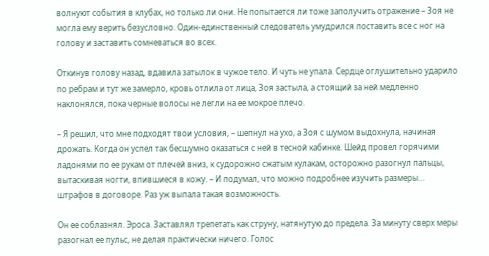волнуют события в клубах, но только ли они. Не попытается ли тоже заполучить отражение – Зоя не могла ему верить безусловно. Один-единственный следователь умудрился поставить все с ног на голову и заставить сомневаться во всех.

Откинув голову назад, вдавила затылок в чужое тело. И чуть не упала. Сердце оглушительно ударило по ребрам и тут же замерло, кровь отлила от лица, Зоя застыла, а стоящий за ней медленно наклонялся, пока черные волосы не легли на ее мокрое плечо.

– Я решил, что мне подходят твои условия, – шепнул на ухо, а Зоя с шумом выдохнула, начиная дрожать. Когда он успел так бесшумно оказаться с ней в тесной кабинке. Шейд провел горячими ладонями по ее рукам от плечей вниз, к судорожно сжатым кулакам, осторожно разогнул пальцы, вытаскивая ногти, впившиеся в кожу. – И подумал, что можно подробнее изучить размеры… штрафов в договоре. Раз уж выпала такая возможность.

Он ее соблазнял. Эроса. Заставлял трепетать как струну, натянутую до предела. За минуту сверх меры разогнал ее пульс, не делая практически ничего. Голос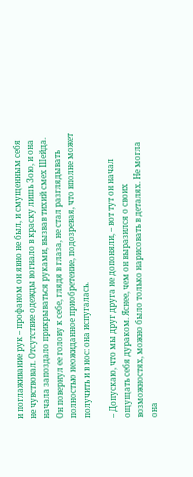и поглаживание рук – профаном он явно не был, и смущенным себя не чувствовал. Отсутствие одежды вогнало в краску лишь Зою, и она начала запоздало прикрываться руками, вызвав тихий смех Шейда. Он повернул ее голову к себе, глядя в глаза, не стал разглядывать полностью неожиданное приобретение, подозревая, что вполне может получить и в нос: она испугалась.

– Допускаю, что мы друг друга не допоняли, – вот тут он начал ощущать себя дураком. Яснее, чем он выразился о своих возможностях, можно было только нарисовать в деталях. Не могла она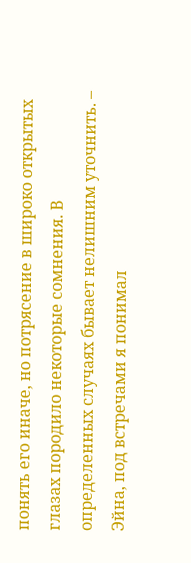понять его иначе, но потрясение в широко открытых глазах породило некоторые сомнения. В определенных случаях бывает нелишним уточнить. – Эйна, под встречами я понимал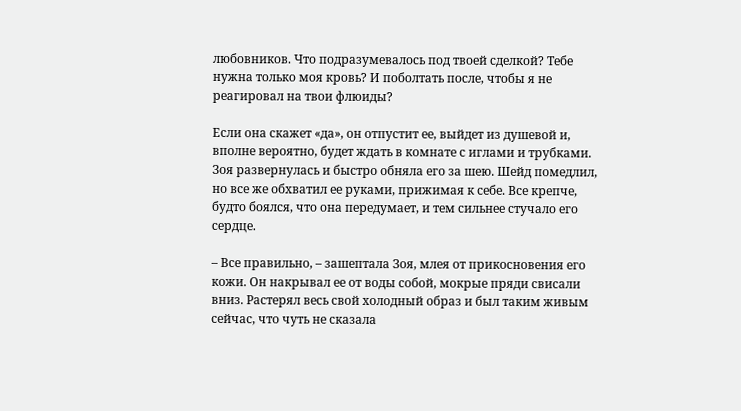любовников. Что подразумевалось под твоей сделкой? Тебе нужна только моя кровь? И поболтать после, чтобы я не реагировал на твои флюиды?

Если она скажет «да», он отпустит ее, выйдет из душевой и, вполне вероятно, будет ждать в комнате с иглами и трубками. Зоя развернулась и быстро обняла его за шею. Шейд помедлил, но все же обхватил ее руками, прижимая к себе. Все крепче, будто боялся, что она передумает, и тем сильнее стучало его сердце.

– Все правильно, – зашептала Зоя, млея от прикосновения его кожи. Он накрывал ее от воды собой, мокрые пряди свисали вниз. Растерял весь свой холодный образ и был таким живым сейчас, что чуть не сказала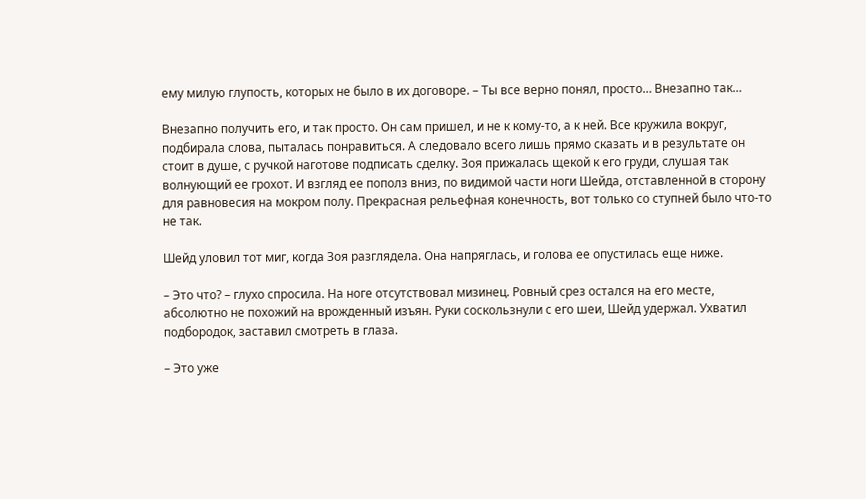ему милую глупость, которых не было в их договоре. – Ты все верно понял, просто… Внезапно так…

Внезапно получить его, и так просто. Он сам пришел, и не к кому-то, а к ней. Все кружила вокруг, подбирала слова, пыталась понравиться. А следовало всего лишь прямо сказать и в результате он стоит в душе, с ручкой наготове подписать сделку. Зоя прижалась щекой к его груди, слушая так волнующий ее грохот. И взгляд ее пополз вниз, по видимой части ноги Шейда, отставленной в сторону для равновесия на мокром полу. Прекрасная рельефная конечность, вот только со ступней было что-то не так.

Шейд уловил тот миг, когда Зоя разглядела. Она напряглась, и голова ее опустилась еще ниже.

– Это что? – глухо спросила. На ноге отсутствовал мизинец. Ровный срез остался на его месте, абсолютно не похожий на врожденный изъян. Руки соскользнули с его шеи, Шейд удержал. Ухватил подбородок, заставил смотреть в глаза.

– Это уже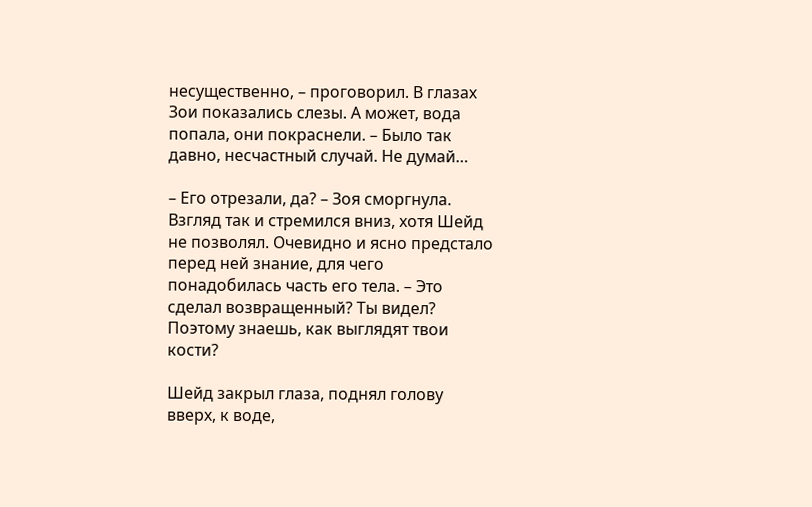несущественно, – проговорил. В глазах Зои показались слезы. А может, вода попала, они покраснели. – Было так давно, несчастный случай. Не думай…

– Его отрезали, да? – Зоя сморгнула. Взгляд так и стремился вниз, хотя Шейд не позволял. Очевидно и ясно предстало перед ней знание, для чего понадобилась часть его тела. – Это сделал возвращенный? Ты видел? Поэтому знаешь, как выглядят твои кости?

Шейд закрыл глаза, поднял голову вверх, к воде,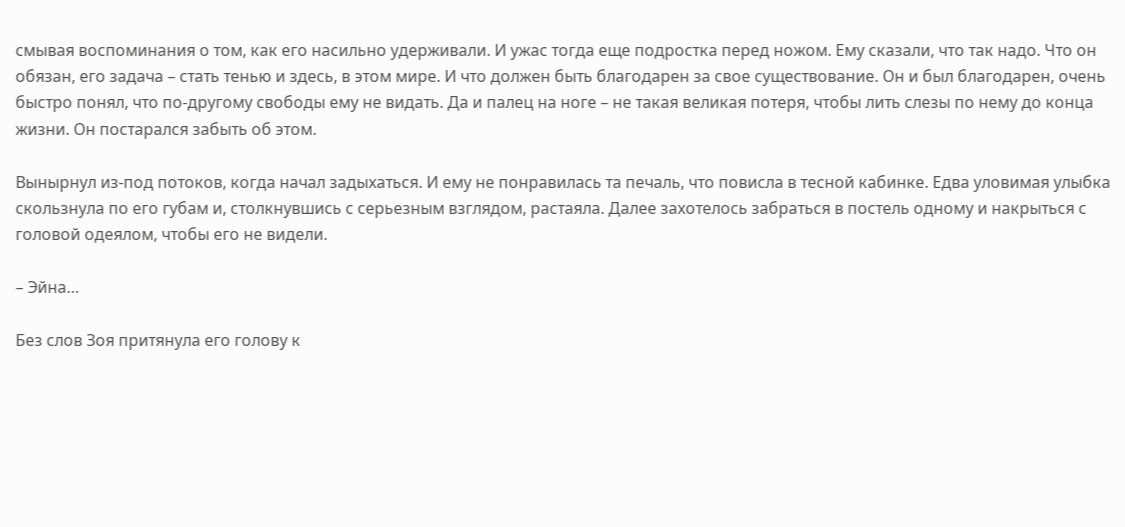смывая воспоминания о том, как его насильно удерживали. И ужас тогда еще подростка перед ножом. Ему сказали, что так надо. Что он обязан, его задача – стать тенью и здесь, в этом мире. И что должен быть благодарен за свое существование. Он и был благодарен, очень быстро понял, что по-другому свободы ему не видать. Да и палец на ноге – не такая великая потеря, чтобы лить слезы по нему до конца жизни. Он постарался забыть об этом.

Вынырнул из-под потоков, когда начал задыхаться. И ему не понравилась та печаль, что повисла в тесной кабинке. Едва уловимая улыбка скользнула по его губам и, столкнувшись с серьезным взглядом, растаяла. Далее захотелось забраться в постель одному и накрыться с головой одеялом, чтобы его не видели.

– Эйна…

Без слов Зоя притянула его голову к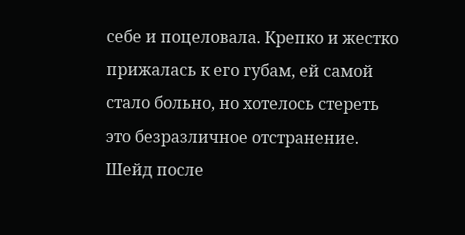себе и поцеловала. Крепко и жестко прижалась к его губам, ей самой стало больно, но хотелось стереть это безразличное отстранение. Шейд после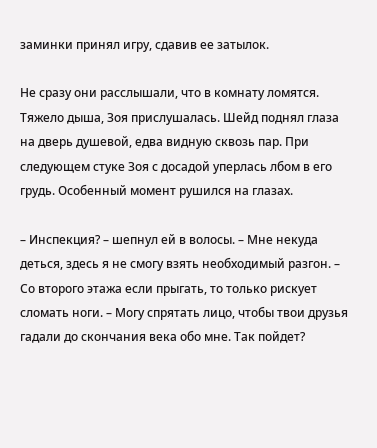заминки принял игру, сдавив ее затылок.

Не сразу они расслышали, что в комнату ломятся. Тяжело дыша, Зоя прислушалась. Шейд поднял глаза на дверь душевой, едва видную сквозь пар. При следующем стуке Зоя с досадой уперлась лбом в его грудь. Особенный момент рушился на глазах.

– Инспекция? – шепнул ей в волосы. – Мне некуда деться, здесь я не смогу взять необходимый разгон. – Со второго этажа если прыгать, то только рискует сломать ноги. – Могу спрятать лицо, чтобы твои друзья гадали до скончания века обо мне. Так пойдет?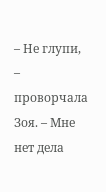– Не глупи, – проворчала Зоя. – Мне нет дела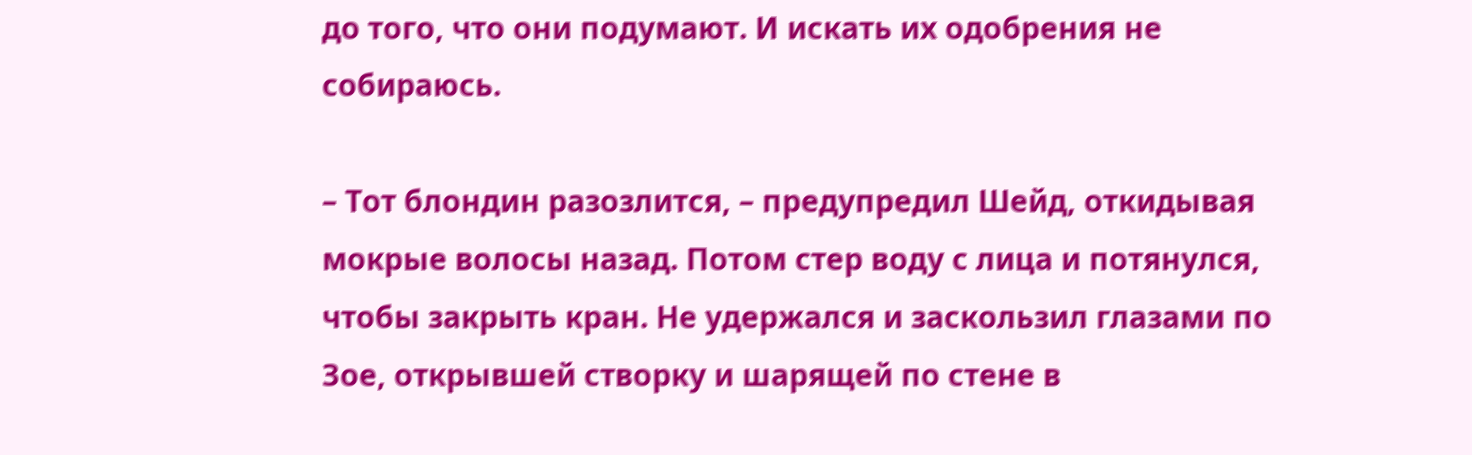до того, что они подумают. И искать их одобрения не собираюсь.

– Тот блондин разозлится, – предупредил Шейд, откидывая мокрые волосы назад. Потом стер воду с лица и потянулся, чтобы закрыть кран. Не удержался и заскользил глазами по Зое, открывшей створку и шарящей по стене в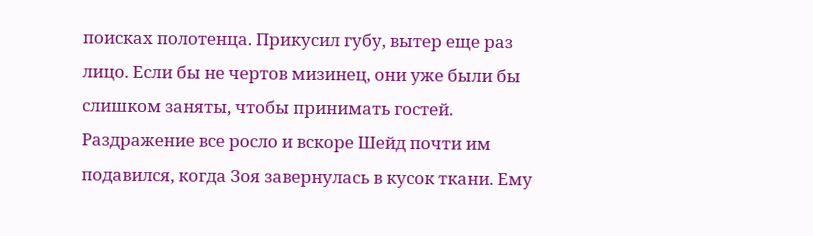поисках полотенца. Прикусил губу, вытер еще раз лицо. Если бы не чертов мизинец, они уже были бы слишком заняты, чтобы принимать гостей. Раздражение все росло и вскоре Шейд почти им подавился, когда Зоя завернулась в кусок ткани. Ему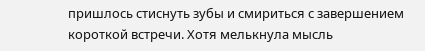пришлось стиснуть зубы и смириться с завершением короткой встречи. Хотя мелькнула мысль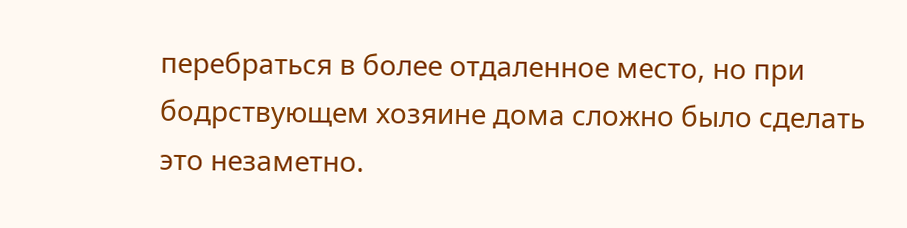перебраться в более отдаленное место, но при бодрствующем хозяине дома сложно было сделать это незаметно.